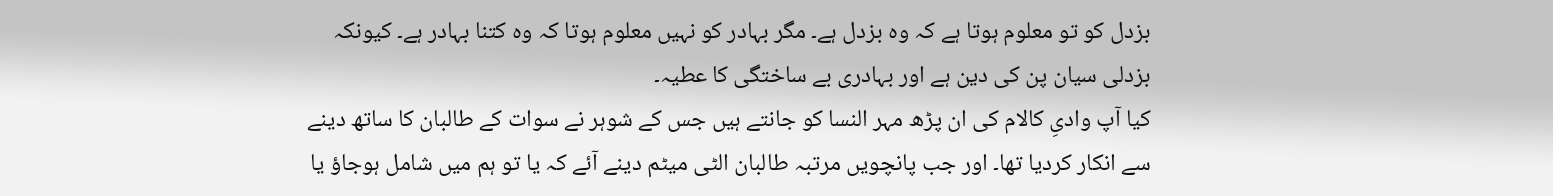بزدل کو تو معلوم ہوتا ہے کہ وہ بزدل ہے۔ مگر بہادر کو نہیں معلوم ہوتا کہ وہ کتنا بہادر ہے۔ کیونکہ بزدلی سیان پن کی دین ہے اور بہادری بے ساختگی کا عطیہ۔
کیا آپ وادیِ کالام کی ان پڑھ مہر النسا کو جانتے ہیں جس کے شوہر نے سوات کے طالبان کا ساتھ دینے سے انکار کردیا تھا۔ اور جب پانچویں مرتبہ طالبان الٹی میٹم دینے آئے کہ یا تو ہم میں شامل ہوجاؤ یا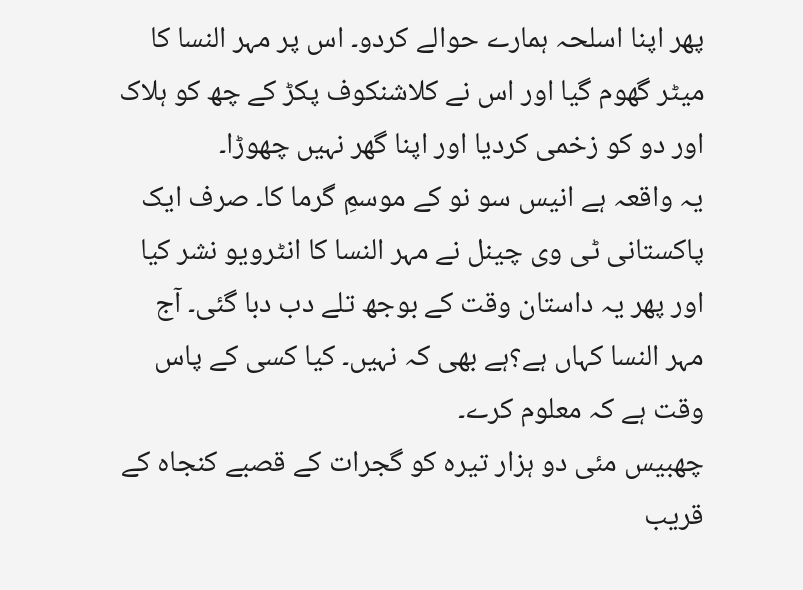پھر اپنا اسلحہ ہمارے حوالے کردو۔ اس پر مہر النسا کا میٹر گھوم گیا اور اس نے کلاشنکوف پکڑ کے چھ کو ہلاک اور دو کو زخمی کردیا اور اپنا گھر نہیں چھوڑا۔
یہ واقعہ ہے انیس سو نو کے موسمِ گرما کا۔ صرف ایک پاکستانی ٹی وی چینل نے مہر النسا کا انٹرویو نشر کیا اور پھر یہ داستان وقت کے بوجھ تلے دب دبا گئی۔ آج مہر النسا کہاں ہے؟ہے بھی کہ نہیں۔ کیا کسی کے پاس وقت ہے کہ معلوم کرے۔
چھبیس مئی دو ہزار تیرہ کو گجرات کے قصبے کنجاہ کے قریب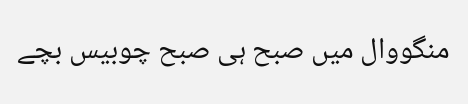منگووال میں صبح ہی صبح چوبیس بچے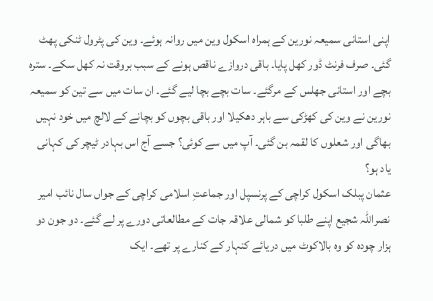اپنی استانی سمیعہ نورین کے ہمراہ اسکول وین میں روانہ ہوئے۔ وین کی پٹرول ٹنکی پھٹ گئی۔ صرف فرنٹ ڈور کھل پایا۔ باقی دروازے ناقص ہونے کے سبب بروقت نہ کھل سکے۔ سترہ بچے اور استانی جھلس کے مرگئے۔ سات بچے بچا لیے گئے۔ ان سات میں سے تین کو سمیعہ نورین نے وین کی کھڑکی سے باہر دھکیلا اور باقی بچوں کو بچانے کے لالچ میں خود نہیں بھاگی اور شعلوں کا لقمہ بن گئی۔ آپ میں سے کوئی؟ جسے آج اس بہادر ٹیچر کی کہانی یاد ہو؟
عثمان پبلک اسکول کراچی کے پرنسپل اور جماعتِ اسلامی کراچی کے جواں سال نائب امیر نصراللہ شجیع اپنے طلبا کو شمالی علاقہ جات کے مطالعاتی دورے پر لے گئے۔ دو جون دو ہزار چودہ کو وہ بالاکوٹ میں دریائے کنہار کے کنارے پر تھے۔ ایک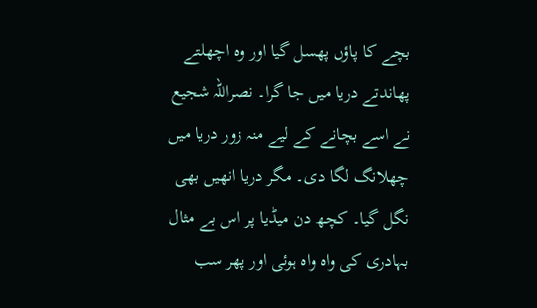بچے کا پاؤں پھسل گیا اور وہ اچھلتے پھاندتے دریا میں جا گرا۔ نصراللہ شجیع نے اسے بچانے کے لیے منہ زور دریا میں چھلانگ لگا دی۔ مگر دریا انھیں بھی نگل گیا۔ کچھ دن میڈیا پر اس بے مثال بہادری کی واہ واہ ہوئی اور پھر سب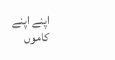اپنے اپنے کاموں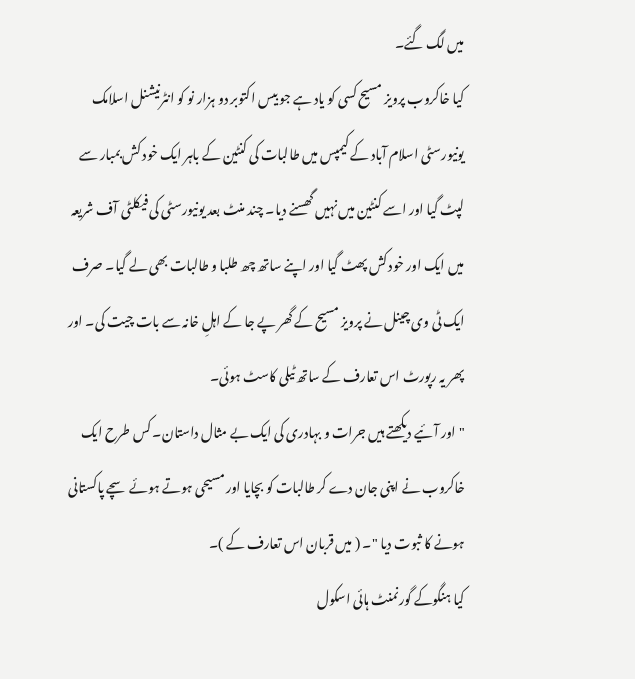میں لگ گئے۔
کیا خاکروب پرویز مسیح کسی کو یاد ہے جو بیس اکتوبر دو ہزار نو کو انٹرنیشنل اسلامک یونیورسٹی اسلام آباد کے کیمپس میں طالبات کی کنٹین کے باہر ایک خود کش بمبار سے لپٹ گیا اور اسے کنٹین میں نہیں گھسنے دیا۔ چند منٹ بعد یونیورسٹی کی فیکلٹی آف شریعہ میں ایک اور خود کش پھٹ گیا اور اپنے ساتھ چھ طلبا و طالبات بھی لے گیا۔ صرف ایک ٹی وی چینل نے پرویز مسیح کے گھر پے جا کے اہلِ خانہ سے بات چیت کی۔ اور پھر یہ رپورٹ اس تعارف کے ساتھ ٹیلی کاسٹ ہوئی۔
" اور آئیے دیکھتے ہیں جرات و بہادری کی ایک بے مثال داستان۔ کس طرح ایک خاکروب نے اپنی جان دے کر طالبات کو بچایا اور مسیحی ہوتے ہوئے سچے پاکستانی ہونے کا ثبوت دیا "۔ ( میں قربان اس تعارف کے )۔
کیا ہنگوکے گورنمنٹ ہائی اسکول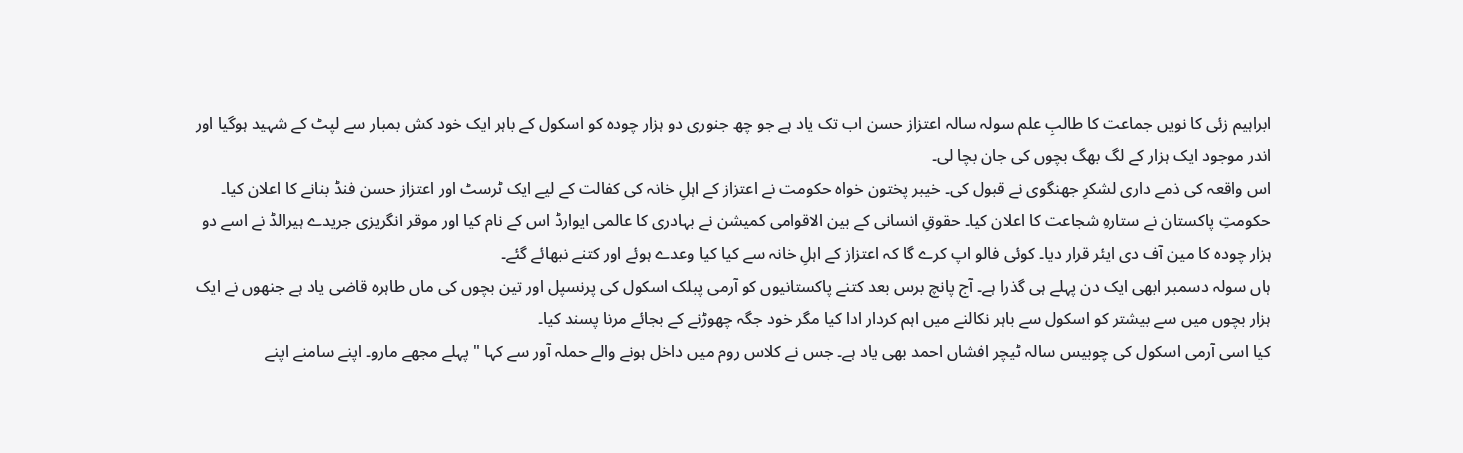ابراہیم زئی کا نویں جماعت کا طالبِ علم سولہ سالہ اعتزاز حسن اب تک یاد ہے جو چھ جنوری دو ہزار چودہ کو اسکول کے باہر ایک خود کش بمبار سے لپٹ کے شہید ہوگیا اور اندر موجود ایک ہزار کے لگ بھگ بچوں کی جان بچا لی۔
اس واقعہ کی ذمے داری لشکرِ جھنگوی نے قبول کی۔ خیبر پختون خواہ حکومت نے اعتزاز کے اہلِ خانہ کی کفالت کے لیے ایک ٹرسٹ اور اعتزاز حسن فنڈ بنانے کا اعلان کیا۔ حکومتِ پاکستان نے ستارہِ شجاعت کا اعلان کیا۔ حقوقِ انسانی کے بین الاقوامی کمیشن نے بہادری کا عالمی ایوارڈ اس کے نام کیا اور موقر انگریزی جریدے ہیرالڈ نے اسے دو ہزار چودہ کا مین آف دی ایئر قرار دیا۔ کوئی فالو اپ کرے گا کہ اعتزاز کے اہلِ خانہ سے کیا کیا وعدے ہوئے اور کتنے نبھائے گئے۔
ہاں سولہ دسمبر ابھی ایک دن پہلے ہی گذرا ہے۔ آج پانچ برس بعد کتنے پاکستانیوں کو آرمی پبلک اسکول کی پرنسپل اور تین بچوں کی ماں طاہرہ قاضی یاد ہے جنھوں نے ایک ہزار بچوں میں سے بیشتر کو اسکول سے باہر نکالنے میں اہم کردار ادا کیا مگر خود جگہ چھوڑنے کے بجائے مرنا پسند کیا۔
کیا اسی آرمی اسکول کی چوبیس سالہ ٹیچر افشاں احمد بھی یاد ہے۔ جس نے کلاس روم میں داخل ہونے والے حملہ آور سے کہا " پہلے مجھے مارو۔ اپنے سامنے اپنے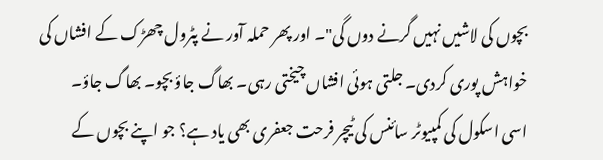بچوں کی لاشیں نہیں گرنے دوں گی"۔ اور پھر حملہ آور نے پٹرول چھڑک کے افشاں کی خواہش پوری کردی۔ جلتی ہوئی افشاں چیختی رہی۔ بھاگ جاؤ بچو۔ بھاگ جاؤ۔
اسی اسکول کی کمپیوٹر سائنس کی ٹیچر فرحت جعفری بھی یاد ہے؟ جو اپنے بچوں کے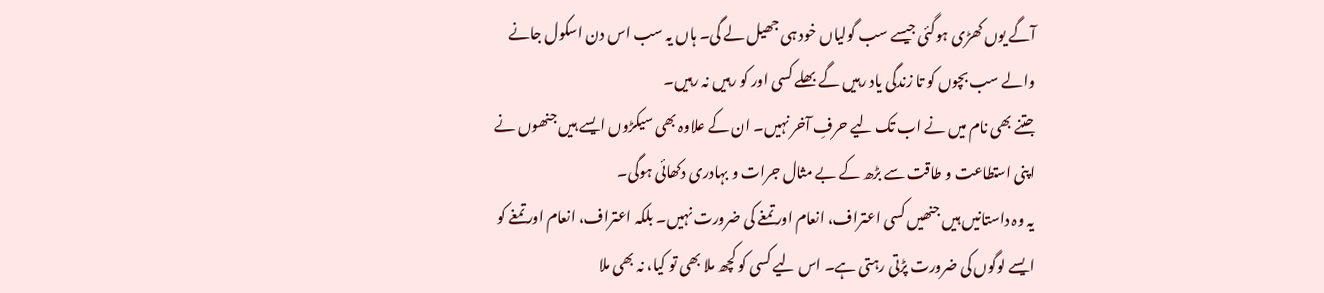آگے یوں کھڑی ہوگئی جیسے سب گولیاں خود ہی جھیل لے گی۔ ہاں یہ سب اس دن اسکول جانے والے سب بچوں کو تا زندگی یاد رہیں گے بھلے کسی اور کو رہیں نہ رہیں۔
جتنے بھی نام میں نے اب تک لیے حرفِ آخر نہیں۔ ان کے علاوہ بھی سیکڑوں ایسے ہیں جنھوں نے اپنی استطاعت و طاقت سے بڑھ کے بے مثال جرات و بہادری دکھائی ہوگی۔
یہ وہ داستانیں ہیں جنھیں کسی اعتراف، انعام اور تمغے کی ضرورت نہیں۔ بلکہ اعتراف، انعام اور تمغے کو ایسے لوگوں کی ضرورت پڑتی رہتی ہے۔ اس لیے کسی کو کچھ ملا بھی تو کیا، نہ بھی ملا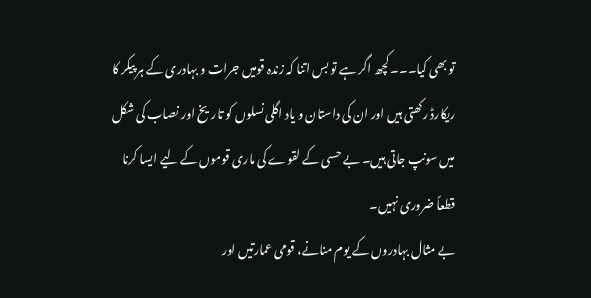تو بھی کیا۔۔۔ کچھ اگر ہے تو بس اتنا کہ زندہ قومیں جرات و بہادری کے ہر پیکر کا ریکارڈ رکھتی ہیں اور ان کی داستان و یاد اگلی نسلوں کو تاریخ اور نصاب کی شکل میں سونپ جاتی ہیں۔ بے حسی کے لقوے کی ماری قوموں کے لیے ایسا کرنا قطعاً ضروری نہیں۔
بے مثال بہادروں کے یوم منانے، قومی عمارتیں اور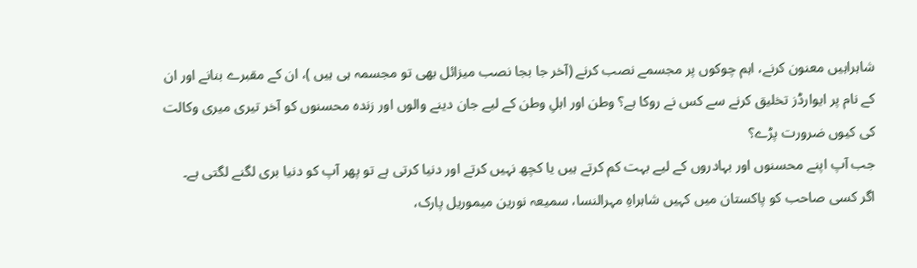شاہراہیں معنون کرنے، اہم چوکوں پر مجسمے نصب کرنے (آخر جا بجا نصب میزائل بھی تو مجسمہ ہی ہیں )، ان کے مقبرے بنانے اور ان کے نام پر ایوارڈز تخلیق کرنے سے کس نے روکا ہے؟ وطن اور اہلِ وطن کے لیے جان دینے والوں اور زندہ محسنوں کو آخر تیری میری وکالت کی کیوں ضرورت پڑے؟
جب آپ اپنے محسنوں اور بہادروں کے لیے بہت کم کرتے ہیں یا کچھ نہیں کرتے اور دنیا کرتی ہے تو پھر آپ کو دنیا بری لگنے لگتی ہے۔
اگر کسی صاحب کو پاکستان میں کہیں شاہراہِ مہرالنسا، سمیعہ نورین میموریل پارک،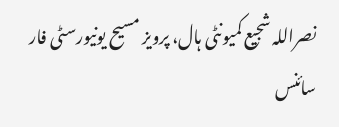نصراللہ شجیع کمیونٹی ہال، پرویز مسیح یونیورسٹی فار سائنس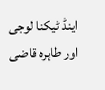اینڈ ٹیکنا لوجی اور طاہرہ قاضی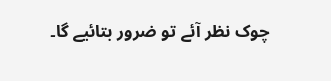چوک نظر آئے تو ضرور بتائیے گا۔